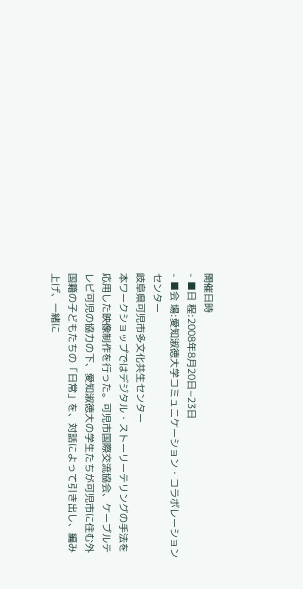開催日時
- ■日 程:2008年8月20日−23日
- ■会 場:愛知淑徳大学コミュニケーション・コラボレーションセンター
岐阜県可児市多文化共生センター
本ワークショップではデジタル・ストーリーテリングの手法を応用した映像制作を行った。可児市国際交流協会、ケーブルテレビ可児の協力の下、愛知淑徳大の学生たちが可児市に住む外国籍の子どもたちの「日常」を、対話によって引き出し、編み上げ、一緒に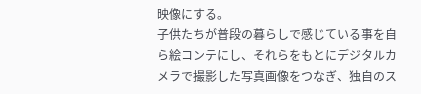映像にする。
子供たちが普段の暮らしで感じている事を自ら絵コンテにし、それらをもとにデジタルカメラで撮影した写真画像をつなぎ、独自のス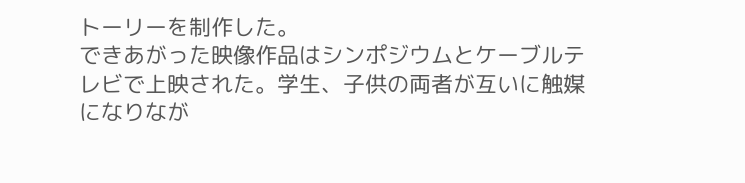トーリーを制作した。
できあがった映像作品はシンポジウムとケーブルテレビで上映された。学生、子供の両者が互いに触媒になりなが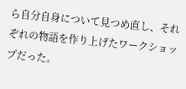ら自分自身について見つめ直し、それぞれの物語を作り上げたワークショップだった。